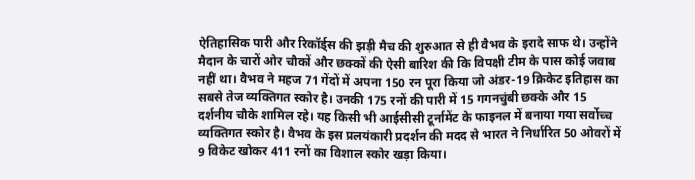ऐतिहासिक पारी और रिकॉर्ड्स की झड़ी मैच की शुरुआत से ही वैभव के इरादे साफ थे। उन्होंने मैदान के चारों ओर चौकों और छक्कों की ऐसी बारिश की कि विपक्षी टीम के पास कोई जवाब नहीं था। वैभव ने महज 71 गेंदों में अपना 150 रन पूरा किया जो अंडर-19 क्रिकेट इतिहास का सबसे तेज व्यक्तिगत स्कोर है। उनकी 175 रनों की पारी में 15 गगनचुंबी छक्के और 15 दर्शनीय चौके शामिल रहे। यह किसी भी आईसीसी टूर्नामेंट के फाइनल में बनाया गया सर्वोच्च व्यक्तिगत स्कोर है। वैभव के इस प्रलयंकारी प्रदर्शन की मदद से भारत ने निर्धारित 50 ओवरों में 9 विकेट खोकर 411 रनों का विशाल स्कोर खड़ा किया।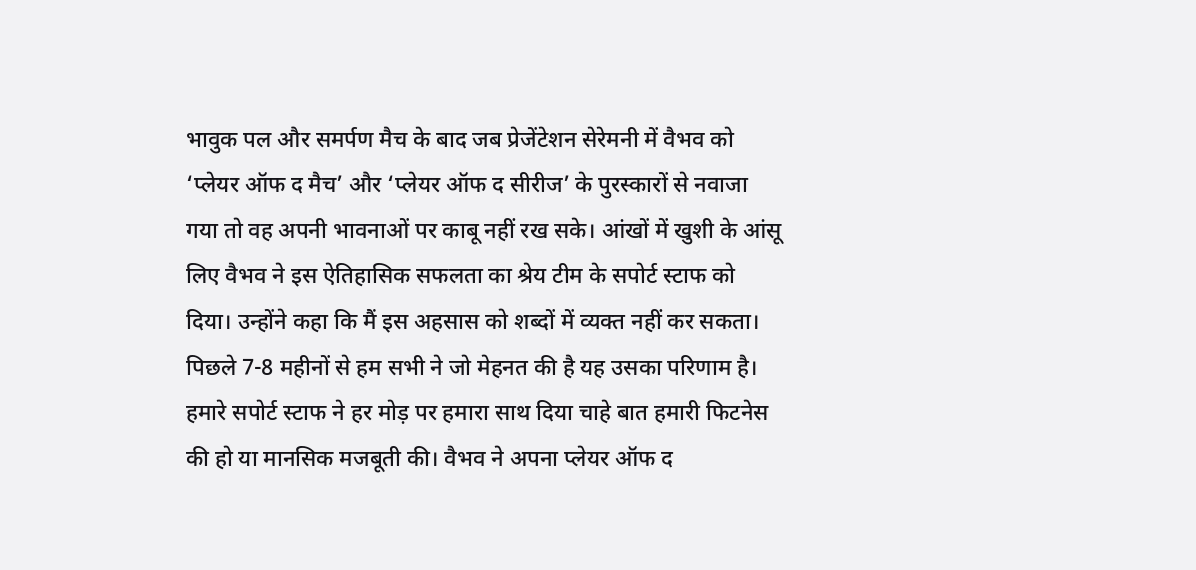भावुक पल और समर्पण मैच के बाद जब प्रेजेंटेशन सेरेमनी में वैभव को ‘प्लेयर ऑफ द मैच’ और ‘प्लेयर ऑफ द सीरीज’ के पुरस्कारों से नवाजा गया तो वह अपनी भावनाओं पर काबू नहीं रख सके। आंखों में खुशी के आंसू लिए वैभव ने इस ऐतिहासिक सफलता का श्रेय टीम के सपोर्ट स्टाफ को दिया। उन्होंने कहा कि मैं इस अहसास को शब्दों में व्यक्त नहीं कर सकता। पिछले 7-8 महीनों से हम सभी ने जो मेहनत की है यह उसका परिणाम है। हमारे सपोर्ट स्टाफ ने हर मोड़ पर हमारा साथ दिया चाहे बात हमारी फिटनेस की हो या मानसिक मजबूती की। वैभव ने अपना प्लेयर ऑफ द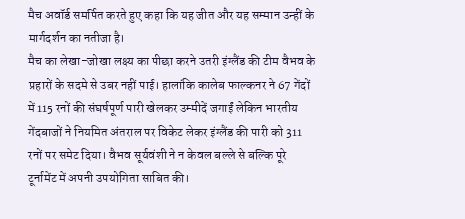मैच अवॉर्ड समर्पित करते हुए कहा कि यह जीत और यह सम्मान उन्हीं के मार्गदर्शन का नतीजा है।
मैच का लेखा-जोखा लक्ष्य का पीछा करने उतरी इंग्लैंड की टीम वैभव के प्रहारों के सदमे से उबर नहीं पाई। हालांकि कालेब फाल्कनर ने 67 गेंदों में 115 रनों की संघर्षपूर्ण पारी खेलकर उम्मीदें जगाईं लेकिन भारतीय गेंदबाजों ने नियमित अंतराल पर विकेट लेकर इंग्लैंड की पारी को 311 रनों पर समेट दिया। वैभव सूर्यवंशी ने न केवल बल्ले से बल्कि पूरे टूर्नामेंट में अपनी उपयोगिता साबित की।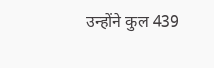उन्होंने कुल 439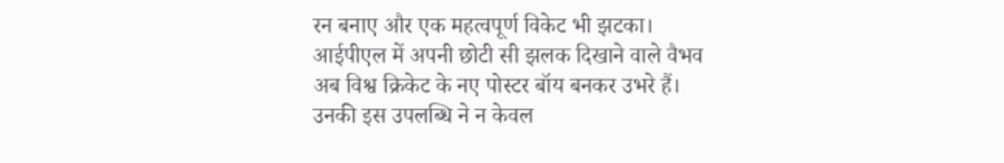रन बनाए और एक महत्वपूर्ण विकेट भी झटका।
आईपीएल में अपनी छोटी सी झलक दिखाने वाले वैभव अब विश्व क्रिकेट के नए पोस्टर बॉय बनकर उभरे हैं। उनकी इस उपलब्धि ने न केवल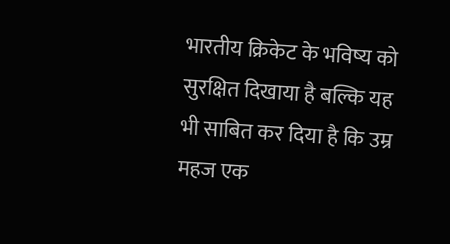भारतीय क्रिकेट के भविष्य को सुरक्षित दिखाया है बल्कि यह भी साबित कर दिया है कि उम्र महज एक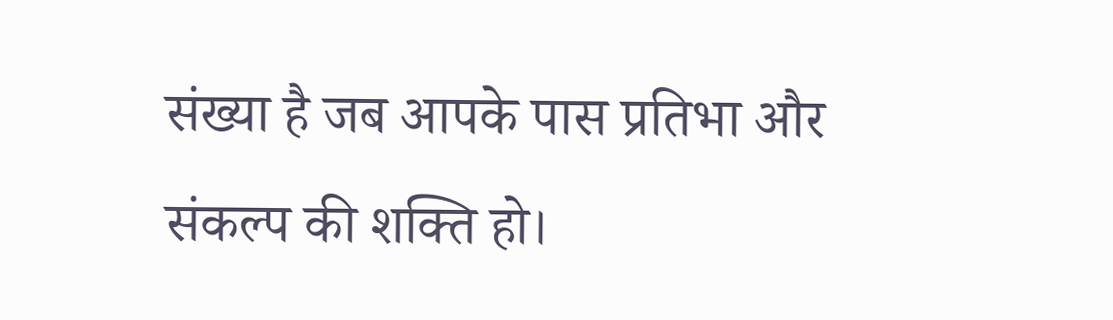संख्या है जब आपके पास प्रतिभा और संकल्प की शक्ति हो।